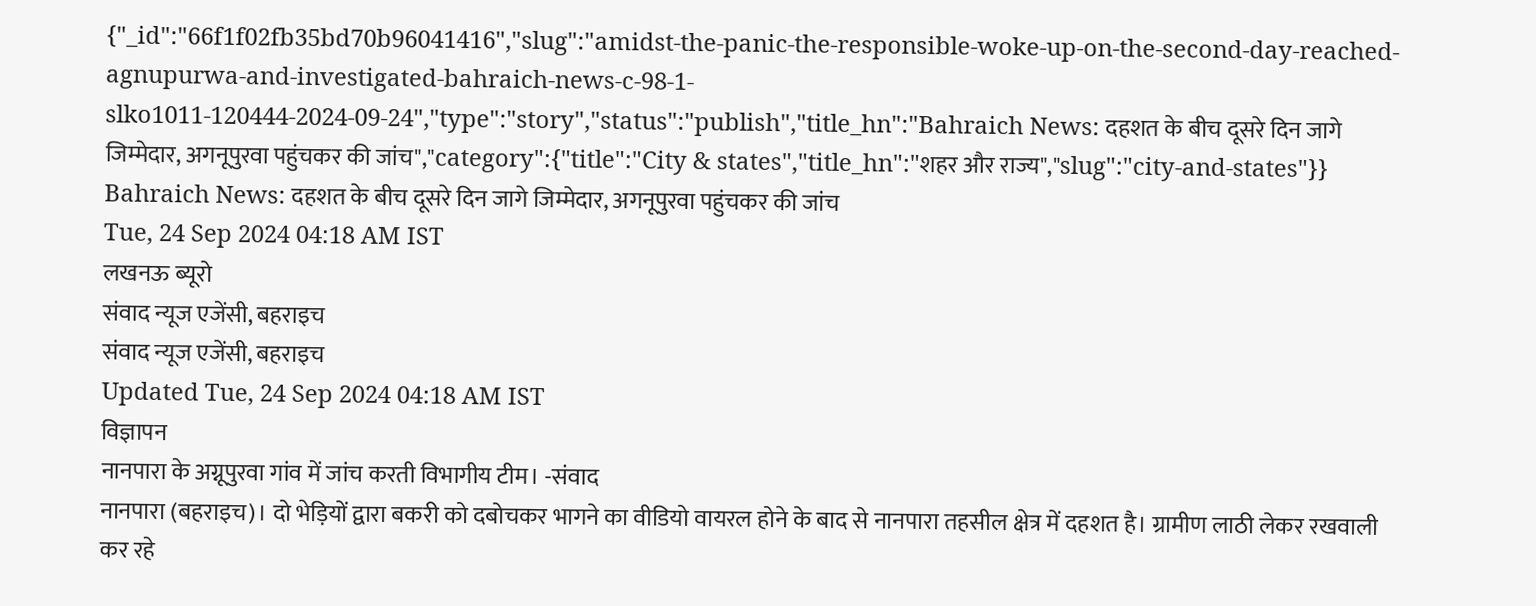{"_id":"66f1f02fb35bd70b96041416","slug":"amidst-the-panic-the-responsible-woke-up-on-the-second-day-reached-agnupurwa-and-investigated-bahraich-news-c-98-1-slko1011-120444-2024-09-24","type":"story","status":"publish","title_hn":"Bahraich News: दहशत के बीच दूसरे दिन जागे जिम्मेदार, अगनूपुरवा पहुंचकर की जांच","category":{"title":"City & states","title_hn":"शहर और राज्य","slug":"city-and-states"}}
Bahraich News: दहशत के बीच दूसरे दिन जागे जिम्मेदार, अगनूपुरवा पहुंचकर की जांच
Tue, 24 Sep 2024 04:18 AM IST
लखनऊ ब्यूरो
संवाद न्यूज एजेंसी, बहराइच
संवाद न्यूज एजेंसी, बहराइच
Updated Tue, 24 Sep 2024 04:18 AM IST
विज्ञापन
नानपारा के अग्नूपुरवा गांव में जांच करती विभागीय टीम। -संवाद
नानपारा (बहराइच)। दो भेड़ियों द्वारा बकरी को दबोचकर भागने का वीडियो वायरल होने के बाद से नानपारा तहसील क्षेत्र में दहशत है। ग्रामीण लाठी लेकर रखवाली कर रहे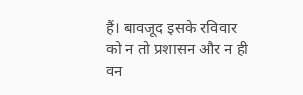हैं। बावजूद इसके रविवार को न तो प्रशासन और न ही वन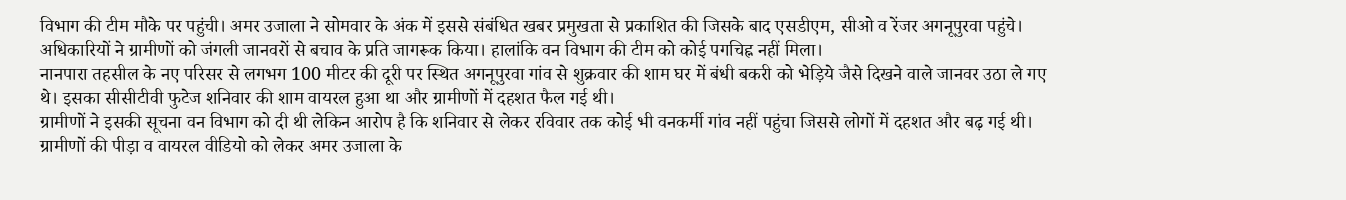विभाग की टीम मौके पर पहुंची। अमर उजाला ने सोमवार के अंक में इससे संबंधित खबर प्रमुखता से प्रकाशित की जिसके बाद एसडीएम, सीओ व रेंजर अगनूपुरवा पहुंचे। अधिकारियों ने ग्रामीणों को जंगली जानवरों से बचाव के प्रति जागरूक किया। हालांकि वन विभाग की टीम को कोई पगचिह्न नहीं मिला।
नानपारा तहसील के नए परिसर से लगभग 100 मीटर की दूरी पर स्थित अगनूपुरवा गांव से शुक्रवार की शाम घर में बंधी बकरी को भेड़िये जैसे दिखने वाले जानवर उठा ले गए थे। इसका सीसीटीवी फुटेज शनिवार की शाम वायरल हुआ था और ग्रामीणों में दहशत फैल गई थी।
ग्रामीणों ने इसकी सूचना वन विभाग को दी थी लेकिन आरोप है कि शनिवार से लेकर रविवार तक कोई भी वनकर्मी गांव नहीं पहुंचा जिससे लोगों में दहशत और बढ़ गई थी। ग्रामीणों की पीड़ा व वायरल वीडियो को लेकर अमर उजाला के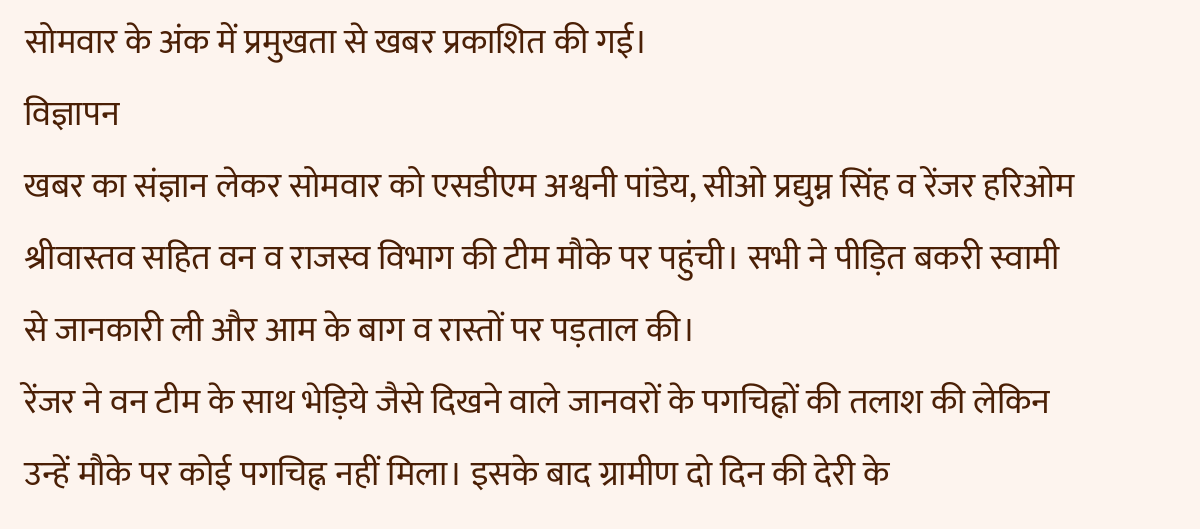सोमवार के अंक में प्रमुखता से खबर प्रकाशित की गई।
विज्ञापन
खबर का संज्ञान लेकर सोमवार को एसडीएम अश्वनी पांडेय, सीओ प्रद्युम्न सिंह व रेंजर हरिओम श्रीवास्तव सहित वन व राजस्व विभाग की टीम मौके पर पहुंची। सभी ने पीड़ित बकरी स्वामी से जानकारी ली और आम के बाग व रास्तों पर पड़ताल की।
रेंजर ने वन टीम के साथ भेड़िये जैसे दिखने वाले जानवरों के पगचिह्नों की तलाश की लेकिन उन्हें मौके पर कोई पगचिह्न नहीं मिला। इसके बाद ग्रामीण दो दिन की देरी के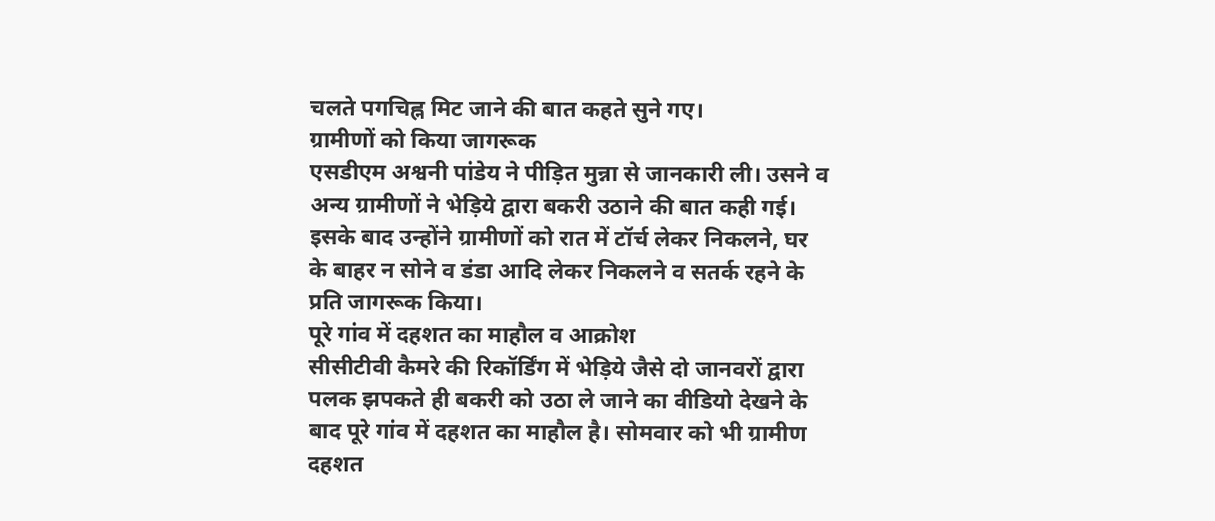चलते पगचिह्न मिट जाने की बात कहते सुने गए।
ग्रामीणों को किया जागरूक
एसडीएम अश्वनी पांडेय ने पीड़ित मुन्ना से जानकारी ली। उसने व अन्य ग्रामीणों ने भेड़िये द्वारा बकरी उठाने की बात कही गई। इसके बाद उन्होंने ग्रामीणों को रात में टॉर्च लेकर निकलने, घर के बाहर न सोने व डंडा आदि लेकर निकलने व सतर्क रहने के प्रति जागरूक किया।
पूरे गांव में दहशत का माहौल व आक्रोश
सीसीटीवी कैमरे की रिकॉर्डिंग में भेड़िये जैसे दो जानवरों द्वारा पलक झपकते ही बकरी को उठा ले जाने का वीडियो देखने के बाद पूरे गांव में दहशत का माहौल है। सोमवार को भी ग्रामीण दहशत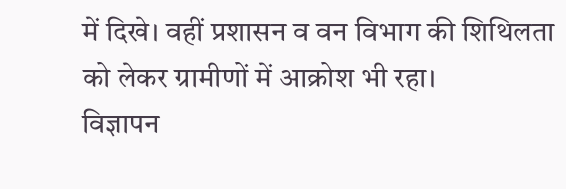में दिखे। वहीं प्रशासन व वन विभाग की शिथिलता को लेकर ग्रामीणों में आक्रोश भी रहा।
विज्ञापन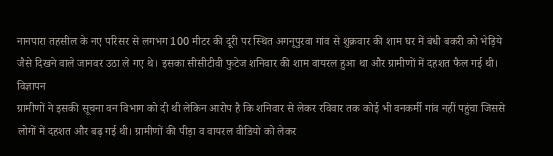नानपारा तहसील के नए परिसर से लगभग 100 मीटर की दूरी पर स्थित अगनूपुरवा गांव से शुक्रवार की शाम घर में बंधी बकरी को भेड़िये जैसे दिखने वाले जानवर उठा ले गए थे। इसका सीसीटीवी फुटेज शनिवार की शाम वायरल हुआ था और ग्रामीणों में दहशत फैल गई थी।
विज्ञापन
ग्रामीणों ने इसकी सूचना वन विभाग को दी थी लेकिन आरोप है कि शनिवार से लेकर रविवार तक कोई भी वनकर्मी गांव नहीं पहुंचा जिससे लोगों में दहशत और बढ़ गई थी। ग्रामीणों की पीड़ा व वायरल वीडियो को लेकर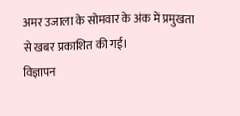अमर उजाला के सोमवार के अंक में प्रमुखता से खबर प्रकाशित की गई।
विज्ञापन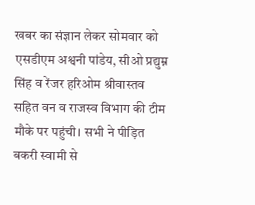खबर का संज्ञान लेकर सोमवार को एसडीएम अश्वनी पांडेय, सीओ प्रद्युम्न सिंह व रेंजर हरिओम श्रीवास्तव सहित वन व राजस्व विभाग की टीम मौके पर पहुंची। सभी ने पीड़ित बकरी स्वामी से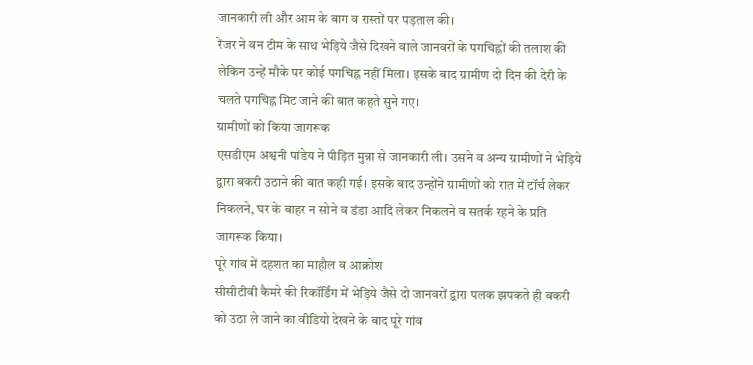जानकारी ली और आम के बाग व रास्तों पर पड़ताल की।
रेंजर ने वन टीम के साथ भेड़िये जैसे दिखने वाले जानवरों के पगचिह्नों की तलाश की लेकिन उन्हें मौके पर कोई पगचिह्न नहीं मिला। इसके बाद ग्रामीण दो दिन की देरी के चलते पगचिह्न मिट जाने की बात कहते सुने गए।
ग्रामीणों को किया जागरूक
एसडीएम अश्वनी पांडेय ने पीड़ित मुन्ना से जानकारी ली। उसने व अन्य ग्रामीणों ने भेड़िये द्वारा बकरी उठाने की बात कही गई। इसके बाद उन्होंने ग्रामीणों को रात में टॉर्च लेकर निकलने, घर के बाहर न सोने व डंडा आदि लेकर निकलने व सतर्क रहने के प्रति जागरूक किया।
पूरे गांव में दहशत का माहौल व आक्रोश
सीसीटीवी कैमरे की रिकॉर्डिंग में भेड़िये जैसे दो जानवरों द्वारा पलक झपकते ही बकरी को उठा ले जाने का वीडियो देखने के बाद पूरे गांव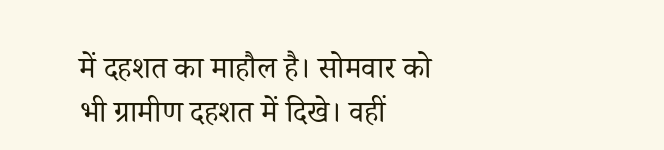में दहशत का माहौल है। सोमवार को भी ग्रामीण दहशत में दिखे। वहीं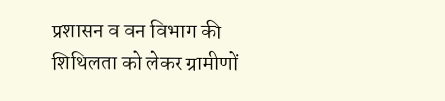प्रशासन व वन विभाग की शिथिलता को लेकर ग्रामीणों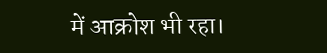में आक्रोश भी रहा।